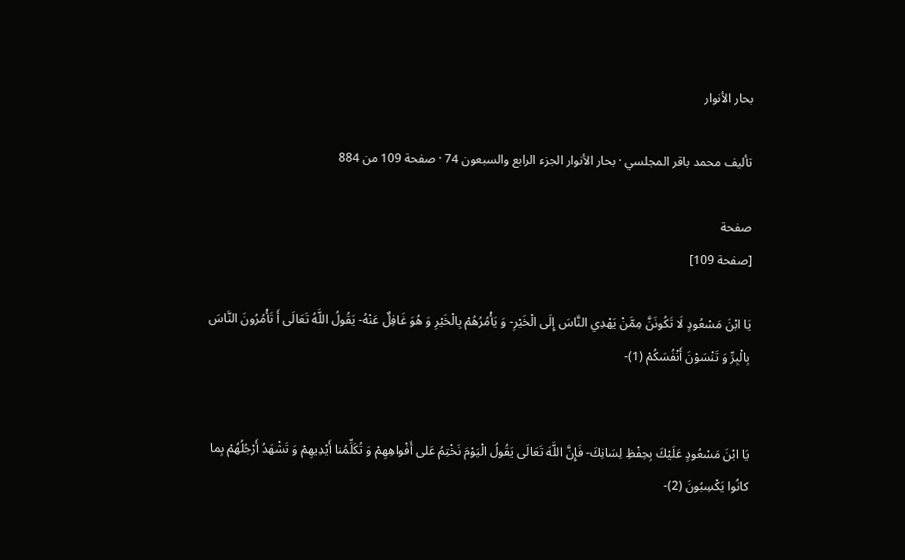بحار الأنوار

تأليف محمد باقر المجلسي · بحار الأنوار الجزء الرابع والسبعون 74 · صفحة 109 من 884

صفحة
[صفحة 109]

يَا ابْنَ مَسْعُودٍ لَا تَكُونَنَّ مِمَّنْ يَهْدِي النَّاسَ إِلَى الْخَيْرِ- وَ يَأْمُرُهُمْ بِالْخَيْرِ وَ هُوَ غَافِلٌ عَنْهُ- يَقُولُ اللَّهُ تَعَالَى أَ تَأْمُرُونَ النَّاسَ بِالْبِرِّ وَ تَنْسَوْنَ أَنْفُسَكُمْ (1)-


يَا ابْنَ مَسْعُودٍ عَلَيْكَ بِحِفْظِ لِسَانِكَ- فَإِنَّ اللَّهَ تَعَالَى يَقُولُ الْيَوْمَ نَخْتِمُ عَلى أَفْواهِهِمْ وَ تُكَلِّمُنا أَيْدِيهِمْ وَ تَشْهَدُ أَرْجُلُهُمْ بِما كانُوا يَكْسِبُونَ (2)-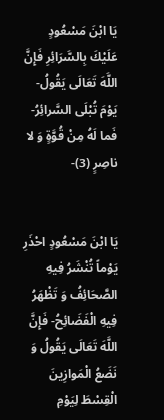يَا ابْنَ مَسْعُودٍ عَلَيْكَ بِالسَّرَائِرِ فَإِنَّ اللَّهَ تَعَالَى يَقُولُ- يَوْمَ تُبْلَى السَّرائِرُ- فَما لَهُ مِنْ قُوَّةٍ وَ لا ناصِرٍ (3)-


يَا ابْنَ مَسْعُودٍ احْذَرِ يَوْماً تُنْشَرُ فِيهِ الصَّحَائِفُ وَ تَظْهَرُ فِيهِ الْفَضَائِحُ- فَإِنَّ اللَّهَ تَعَالَى يَقُولُ وَ نَضَعُ الْمَوازِينَ الْقِسْطَ لِيَوْمِ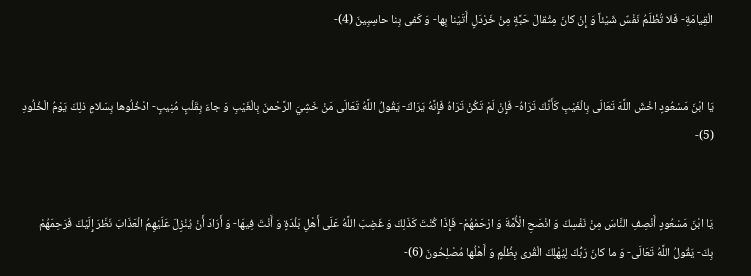الْقِيامَةِ- فَلا تُظْلَمُ نَفْسٌ شَيْئاً وَ إِنْ كانَ مِثْقالَ حَبَّةٍ مِنْ خَرْدَلٍ أَتَيْنا بِها- وَ كَفى بِنا حاسِبِينَ (4)-


يَا ابْنَ مَسْعُودٍ اخْشَ اللَّهَ تَعَالَى بِالْغَيْبِ كَأَنَّكَ تَرَاهُ- فَإِنْ لَمْ تَكُنْ تَرَاهُ فَإِنَّهُ يَرَاكَ- يَقُولُ اللَّهُ تَعَالَى مَنْ خَشِيَ الرَّحْمنَ بِالْغَيْبِ وَ جاءَ بِقَلْبٍ مُنِيبٍ- ادْخُلُوها بِسَلامٍ ذلِكَ يَوْمُ الْخُلُودِ (5)-


يَا ابْنَ مَسْعُودٍ أَنْصِفِ النَّاسَ مِنْ نَفْسِكَ وَ انْصَحِ الْأُمَّةَ وَ ارْحَمْهُمْ- فَإِذَا كُنْتَ كَذَلِكَ وَ غَضِبَ اللَّهُ عَلَى أَهْلِ بَلْدَةٍ وَ أَنْتَ فِيهَا- وَ أَرَادَ أَنْ يُنْزِلَ عَلَيْهِمُ الْعَذَابَ نَظَرَ إِلَيْكَ فَرَحِمَهُمْ بِكَ- يَقُولُ اللَّهُ تَعَالَى- وَ ما كانَ رَبُّكَ لِيُهْلِكَ الْقُرى بِظُلْمٍ وَ أَهْلُها مُصْلِحُونَ (6)-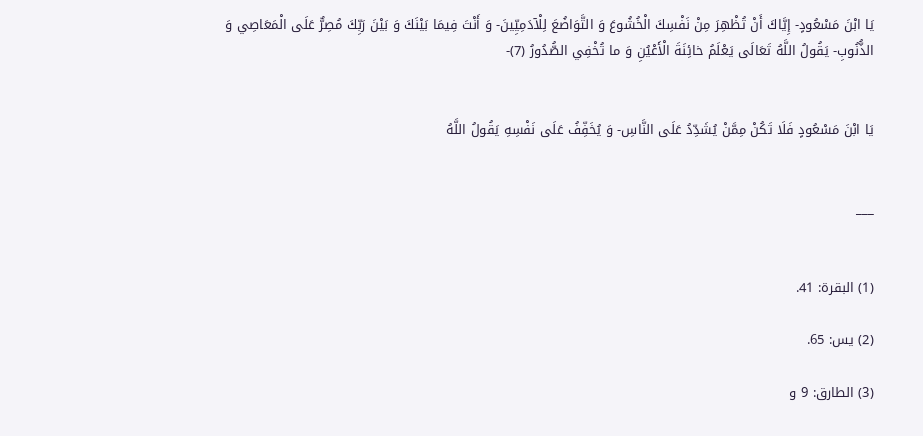يَا ابْنَ مَسْعُودٍ- إِيَّاكَ أَنْ تُظْهِرَ مِنْ نَفْسِكَ الْخُشُوعَ وَ التَّوَاضُعَ لِلْآدَمِيِّينَ- وَ أَنْتَ فِيمَا بَيْنَكَ وَ بَيْنَ رَبِّكَ مُصِرٌّ عَلَى الْمَعَاصِي وَ الذُّنُوبِ- يَقُولُ اللَّهُ تَعَالَى يَعْلَمُ خائِنَةَ الْأَعْيُنِ وَ ما تُخْفِي الصُّدُورُ (7)-


يَا ابْنَ مَسْعُودٍ فَلَا تَكُنْ مِمَّنْ يُشَدِّدُ عَلَى النَّاسِ- وَ يُخَفِّفُ عَلَى نَفْسِهِ يَقُولُ اللَّهُ


___


(1) البقرة: 41.

(2) يس: 65.

(3) الطارق: 9 و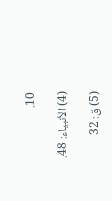10.

(4) الأنبياء: 48.

(5) ق: 32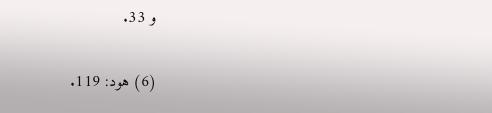و 33.

(6) هود: 119.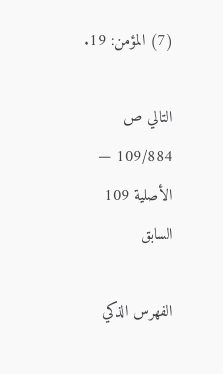(7) المؤمن: 19.

التالي ص 109/884 — الأصلية 109 السابق

الفهرس الذكي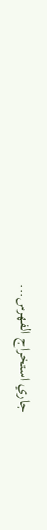جاري استخراج الفهرس...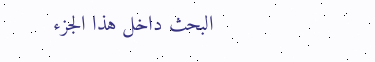البحث داخل هذا الجزء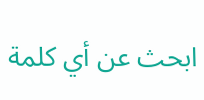ابحث عن أي كلمة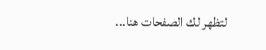لتظهر لك الصفحات هنا...